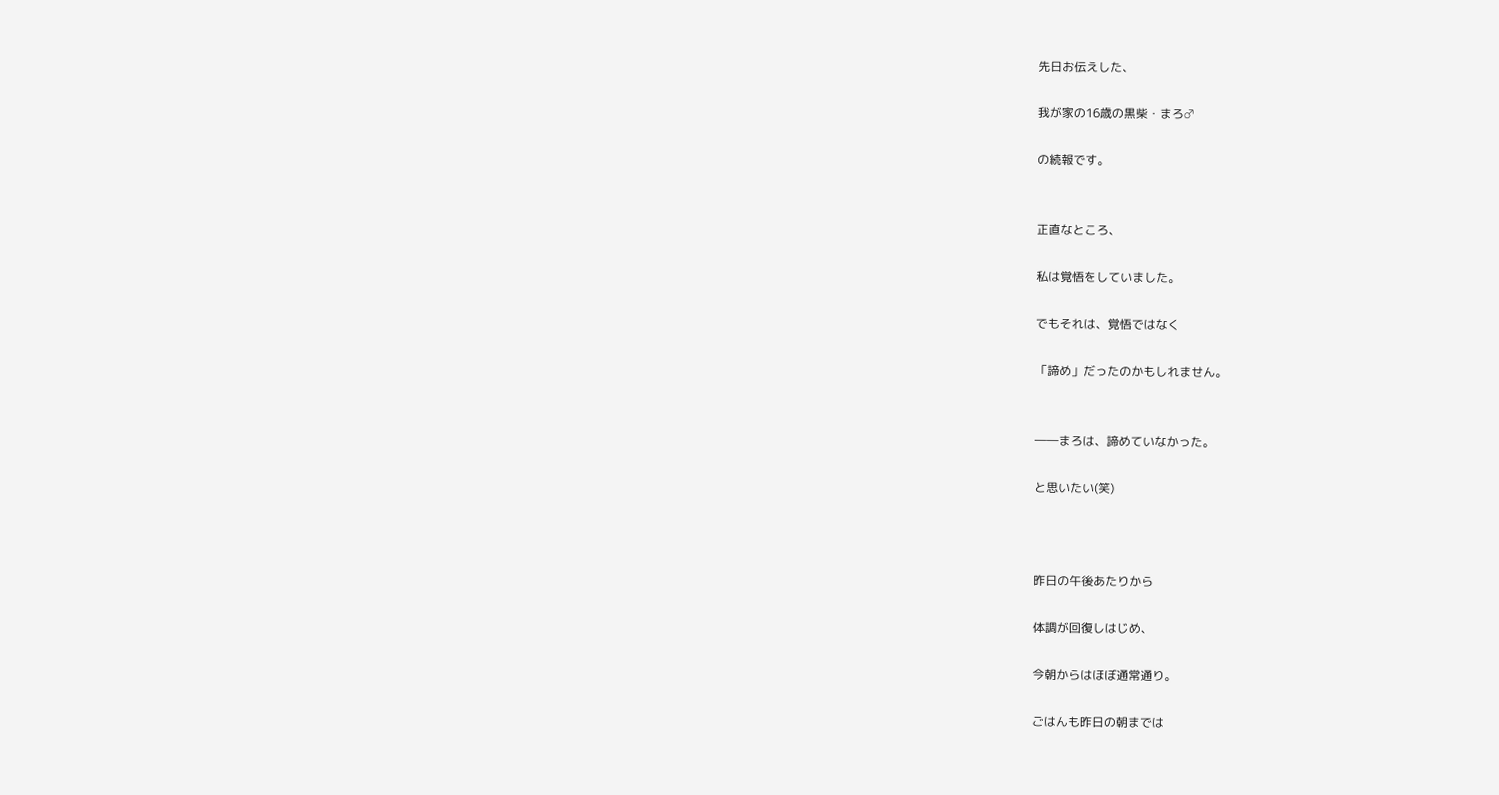先日お伝えした、

我が家の16歳の黒柴・まろ♂

の続報です。


正直なところ、

私は覚悟をしていました。

でもそれは、覚悟ではなく

「諦め」だったのかもしれません。


――まろは、諦めていなかった。

と思いたい(笑)



昨日の午後あたりから

体調が回復しはじめ、

今朝からはほぼ通常通り。

ごはんも昨日の朝までは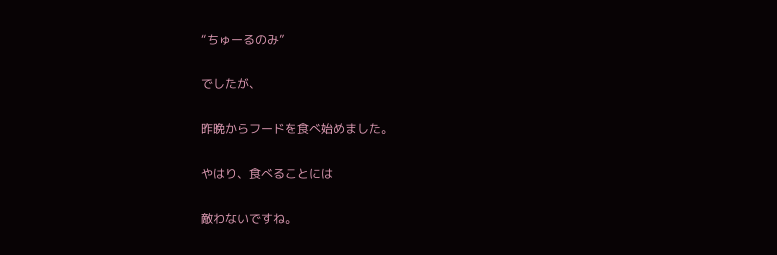“ちゅーるのみ”

でしたが、

昨晩からフードを食べ始めました。

やはり、食べることには

敵わないですね。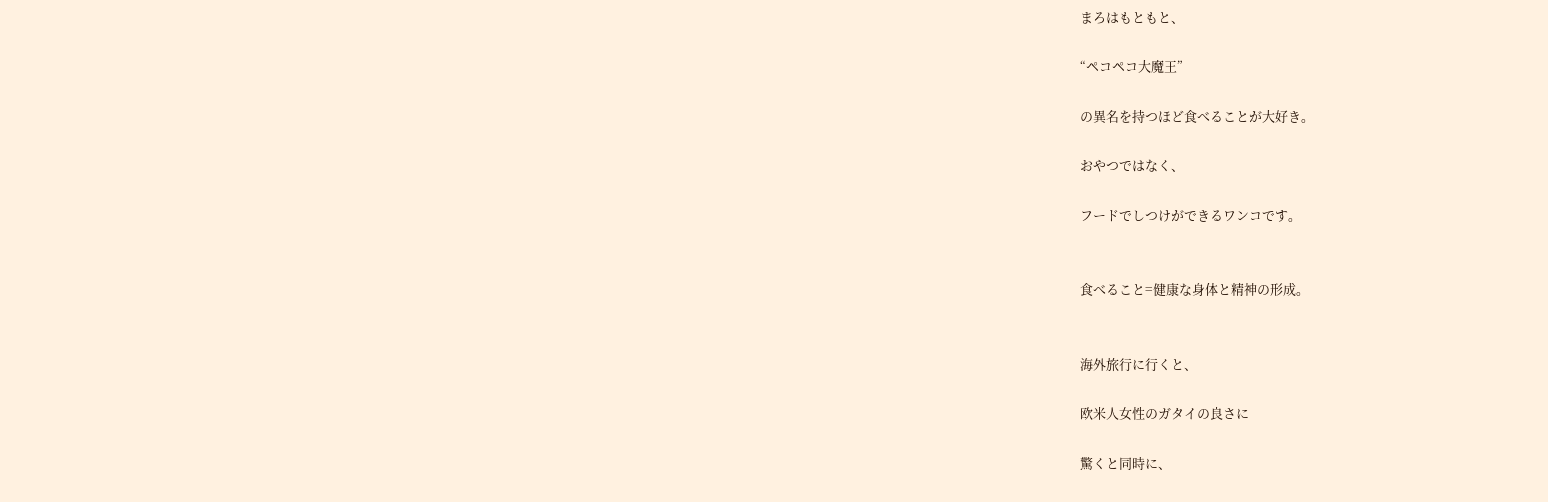まろはもともと、

“ペコペコ大魔王”

の異名を持つほど食べることが大好き。

おやつではなく、

フードでしつけができるワンコです。


食べること=健康な身体と精神の形成。


海外旅行に行くと、

欧米人女性のガタイの良さに

驚くと同時に、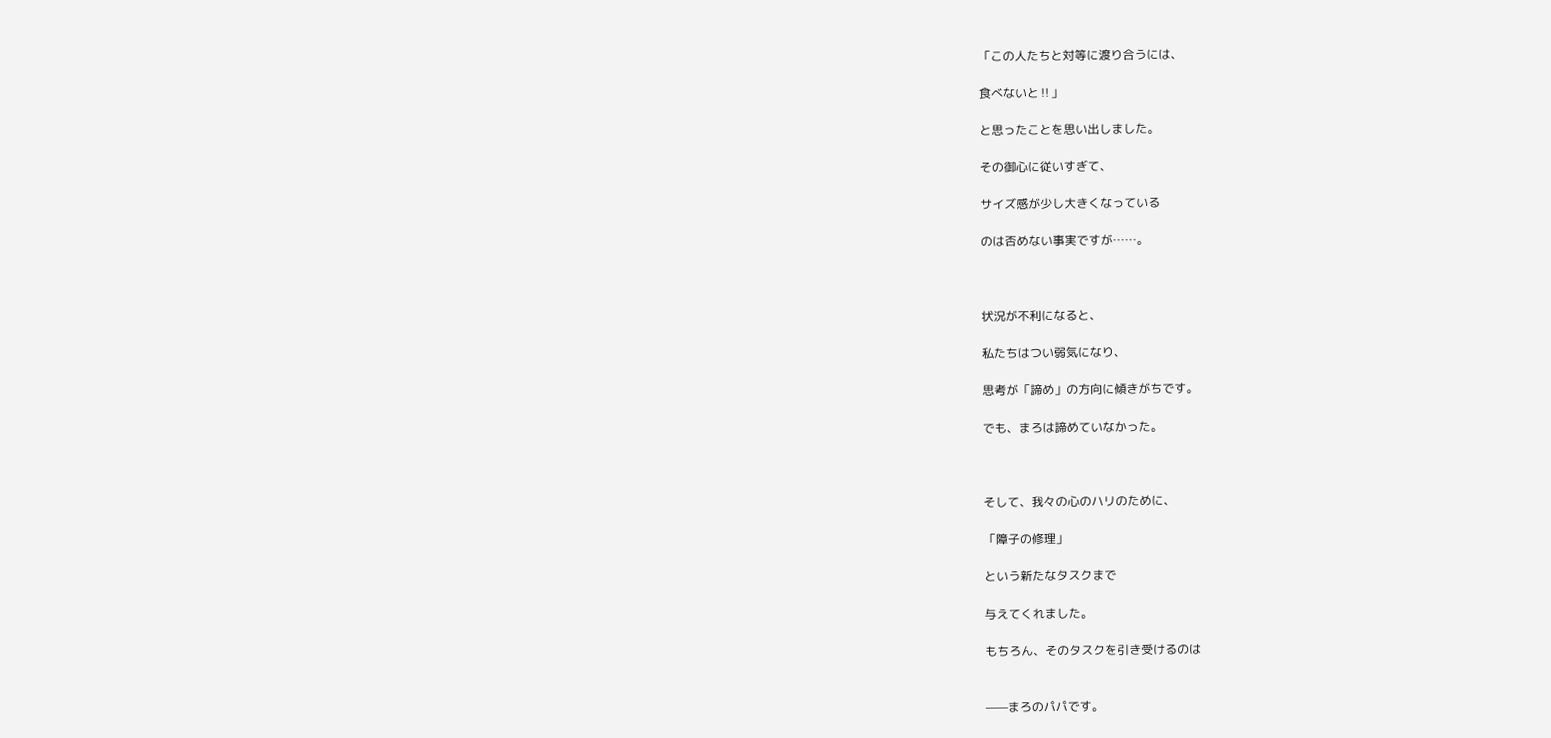「この人たちと対等に渡り合うには、

食べないと‼」

と思ったことを思い出しました。

その御心に従いすぎて、

サイズ感が少し大きくなっている

のは否めない事実ですが……。



状況が不利になると、

私たちはつい弱気になり、

思考が「諦め」の方向に傾きがちです。

でも、まろは諦めていなかった。



そして、我々の心のハリのために、

「障子の修理」

という新たなタスクまで

与えてくれました。

もちろん、そのタスクを引き受けるのは


——まろのパパです。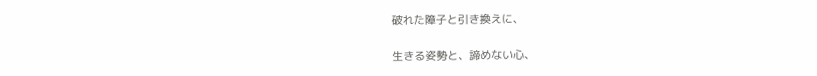破れた障子と引き換えに、

生きる姿勢と、諦めない心、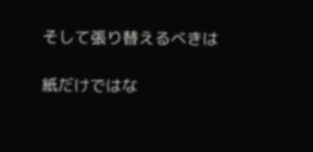そして張り替えるべきは

紙だけではな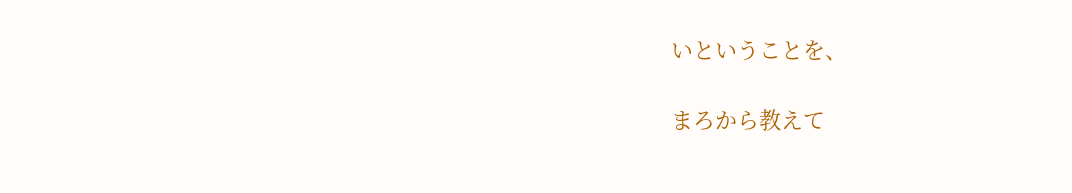いということを、

まろから教えて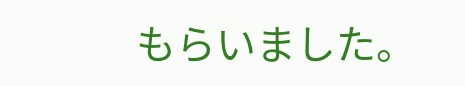もらいました。